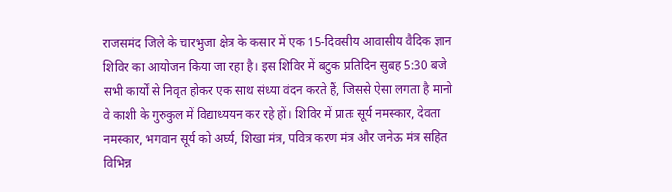राजसमंद जिले के चारभुजा क्षेत्र के कसार में एक 15-दिवसीय आवासीय वैदिक ज्ञान शिविर का आयोजन किया जा रहा है। इस शिविर में बटुक प्रतिदिन सुबह 5:30 बजे सभी कार्यों से निवृत होकर एक साथ संध्या वंदन करते हैं, जिससे ऐसा लगता है मानो वे काशी के गुरुकुल में विद्याध्ययन कर रहे हों। शिविर में प्रातः सूर्य नमस्कार, देवता नमस्कार, भगवान सूर्य को अर्घ्य, शिखा मंत्र, पवित्र करण मंत्र और जनेऊ मंत्र सहित विभिन्न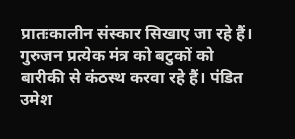प्रातःकालीन संस्कार सिखाए जा रहे हैं। गुरुजन प्रत्येक मंत्र को बटुकों को बारीकी से कंठस्थ करवा रहे हैं। पंडित उमेश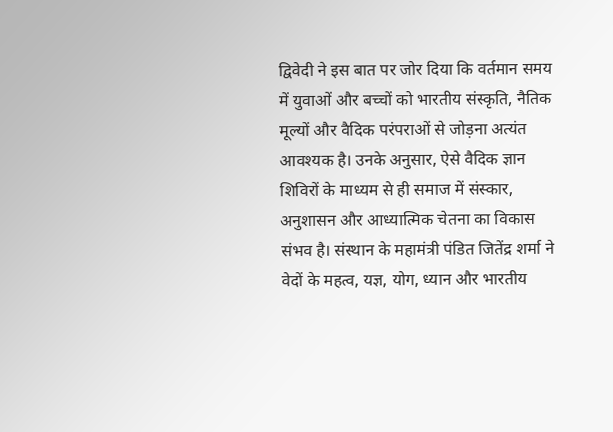द्विवेदी ने इस बात पर जोर दिया कि वर्तमान समय में युवाओं और बच्चों को भारतीय संस्कृति, नैतिक मूल्यों और वैदिक परंपराओं से जोड़ना अत्यंत आवश्यक है। उनके अनुसार, ऐसे वैदिक ज्ञान शिविरों के माध्यम से ही समाज में संस्कार, अनुशासन और आध्यात्मिक चेतना का विकास संभव है। संस्थान के महामंत्री पंडित जितेंद्र शर्मा ने वेदों के महत्व, यज्ञ, योग, ध्यान और भारतीय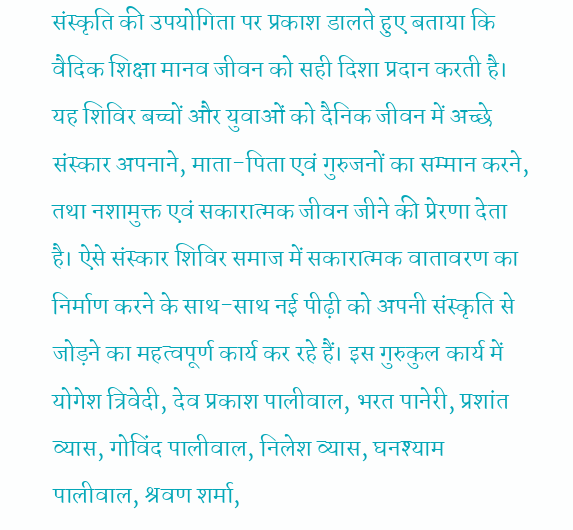संस्कृति की उपयोगिता पर प्रकाश डालते हुए बताया कि वैदिक शिक्षा मानव जीवन को सही दिशा प्रदान करती है। यह शिविर बच्चों और युवाओं को दैनिक जीवन में अच्छे संस्कार अपनाने, माता-पिता एवं गुरुजनों का सम्मान करने, तथा नशामुक्त एवं सकारात्मक जीवन जीने की प्रेरणा देता है। ऐसे संस्कार शिविर समाज में सकारात्मक वातावरण का निर्माण करने के साथ-साथ नई पीढ़ी को अपनी संस्कृति से जोड़ने का महत्वपूर्ण कार्य कर रहे हैं। इस गुरुकुल कार्य में योगेश त्रिवेदी, देव प्रकाश पालीवाल, भरत पानेरी, प्रशांत व्यास, गोविंद पालीवाल, निलेश व्यास, घनश्याम पालीवाल, श्रवण शर्मा,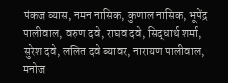पंकज व्यास, नमन नासिक, कुणाल नासिक, भूपेंद्र पालीवाल, वरुण दवे, राघव दवे, सिद्धार्थ शर्मा, सुरेश दवे, ललित दवे ब्यावर, नारायण पालीवाल, मनोज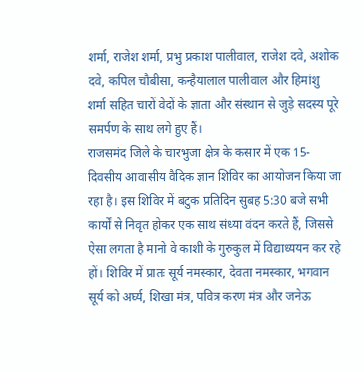शर्मा, राजेश शर्मा, प्रभु प्रकाश पालीवाल, राजेश दवे, अशोक दवे, कपिल चौबीसा, कन्हैयालाल पालीवाल और हिमांशु शर्मा सहित चारों वेदों के ज्ञाता और संस्थान से जुड़े सदस्य पूरे समर्पण के साथ लगे हुए हैं।
राजसमंद जिले के चारभुजा क्षेत्र के कसार में एक 15-दिवसीय आवासीय वैदिक ज्ञान शिविर का आयोजन किया जा रहा है। इस शिविर में बटुक प्रतिदिन सुबह 5:30 बजे सभी कार्यों से निवृत होकर एक साथ संध्या वंदन करते हैं, जिससे ऐसा लगता है मानो वे काशी के गुरुकुल में विद्याध्ययन कर रहे हों। शिविर में प्रातः सूर्य नमस्कार, देवता नमस्कार, भगवान सूर्य को अर्घ्य, शिखा मंत्र, पवित्र करण मंत्र और जनेऊ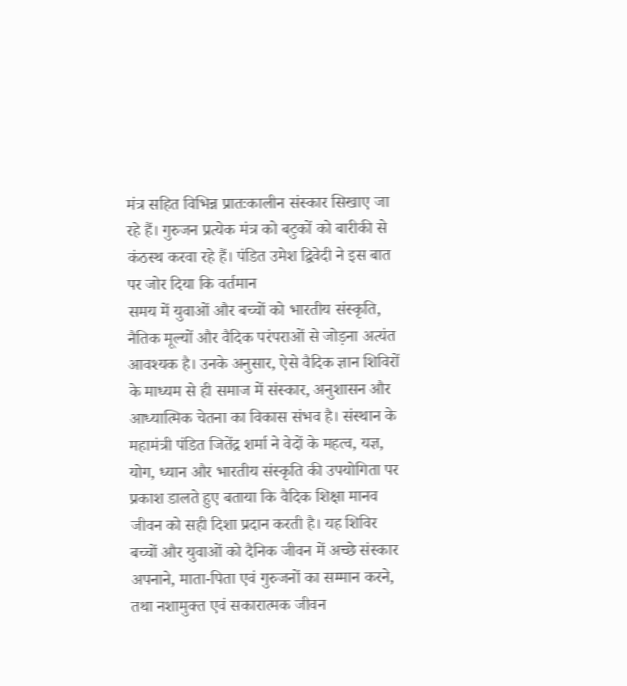मंत्र सहित विभिन्न प्रातःकालीन संस्कार सिखाए जा रहे हैं। गुरुजन प्रत्येक मंत्र को बटुकों को बारीकी से कंठस्थ करवा रहे हैं। पंडित उमेश द्विवेदी ने इस बात पर जोर दिया कि वर्तमान
समय में युवाओं और बच्चों को भारतीय संस्कृति, नैतिक मूल्यों और वैदिक परंपराओं से जोड़ना अत्यंत आवश्यक है। उनके अनुसार, ऐसे वैदिक ज्ञान शिविरों के माध्यम से ही समाज में संस्कार, अनुशासन और आध्यात्मिक चेतना का विकास संभव है। संस्थान के महामंत्री पंडित जितेंद्र शर्मा ने वेदों के महत्व, यज्ञ, योग, ध्यान और भारतीय संस्कृति की उपयोगिता पर प्रकाश डालते हुए बताया कि वैदिक शिक्षा मानव जीवन को सही दिशा प्रदान करती है। यह शिविर बच्चों और युवाओं को दैनिक जीवन में अच्छे संस्कार अपनाने, माता-पिता एवं गुरुजनों का सम्मान करने, तथा नशामुक्त एवं सकारात्मक जीवन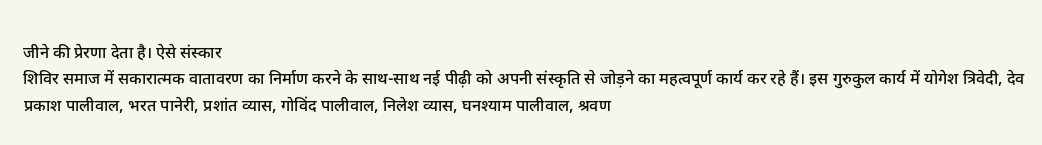जीने की प्रेरणा देता है। ऐसे संस्कार
शिविर समाज में सकारात्मक वातावरण का निर्माण करने के साथ-साथ नई पीढ़ी को अपनी संस्कृति से जोड़ने का महत्वपूर्ण कार्य कर रहे हैं। इस गुरुकुल कार्य में योगेश त्रिवेदी, देव प्रकाश पालीवाल, भरत पानेरी, प्रशांत व्यास, गोविंद पालीवाल, निलेश व्यास, घनश्याम पालीवाल, श्रवण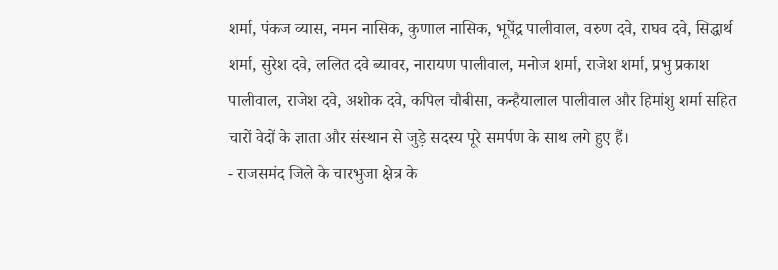शर्मा, पंकज व्यास, नमन नासिक, कुणाल नासिक, भूपेंद्र पालीवाल, वरुण दवे, राघव दवे, सिद्धार्थ शर्मा, सुरेश दवे, ललित दवे ब्यावर, नारायण पालीवाल, मनोज शर्मा, राजेश शर्मा, प्रभु प्रकाश पालीवाल, राजेश दवे, अशोक दवे, कपिल चौबीसा, कन्हैयालाल पालीवाल और हिमांशु शर्मा सहित चारों वेदों के ज्ञाता और संस्थान से जुड़े सदस्य पूरे समर्पण के साथ लगे हुए हैं।
- राजसमंद जिले के चारभुजा क्षेत्र के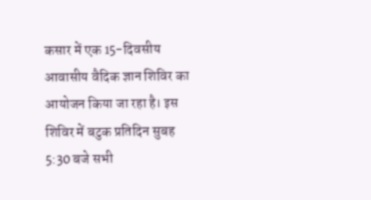कसार में एक 15-दिवसीय आवासीय वैदिक ज्ञान शिविर का आयोजन किया जा रहा है। इस शिविर में बटुक प्रतिदिन सुबह 5:30 बजे सभी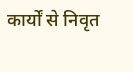कार्यों से निवृत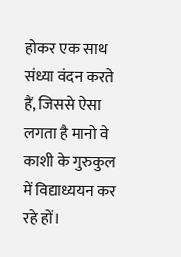होकर एक साथ संध्या वंदन करते हैं, जिससे ऐसा लगता है मानो वे काशी के गुरुकुल में विद्याध्ययन कर रहे हों।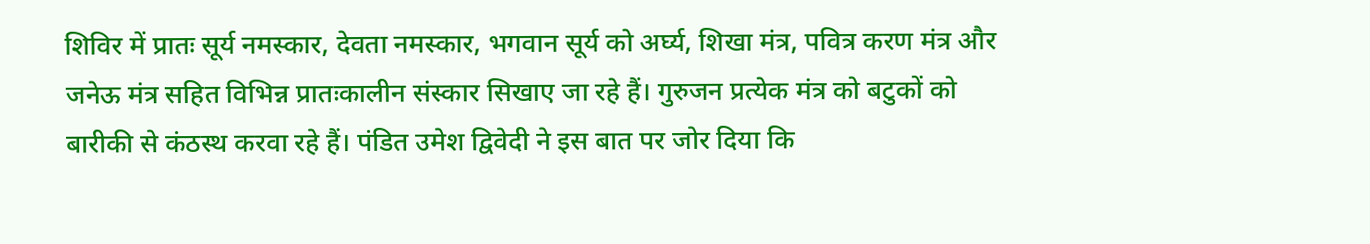शिविर में प्रातः सूर्य नमस्कार, देवता नमस्कार, भगवान सूर्य को अर्घ्य, शिखा मंत्र, पवित्र करण मंत्र और जनेऊ मंत्र सहित विभिन्न प्रातःकालीन संस्कार सिखाए जा रहे हैं। गुरुजन प्रत्येक मंत्र को बटुकों को बारीकी से कंठस्थ करवा रहे हैं। पंडित उमेश द्विवेदी ने इस बात पर जोर दिया कि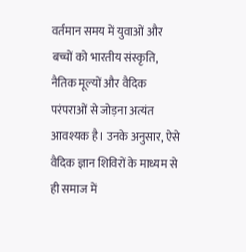वर्तमान समय में युवाओं और बच्चों को भारतीय संस्कृति, नैतिक मूल्यों और वैदिक परंपराओं से जोड़ना अत्यंत आवश्यक है। उनके अनुसार, ऐसे वैदिक ज्ञान शिविरों के माध्यम से ही समाज में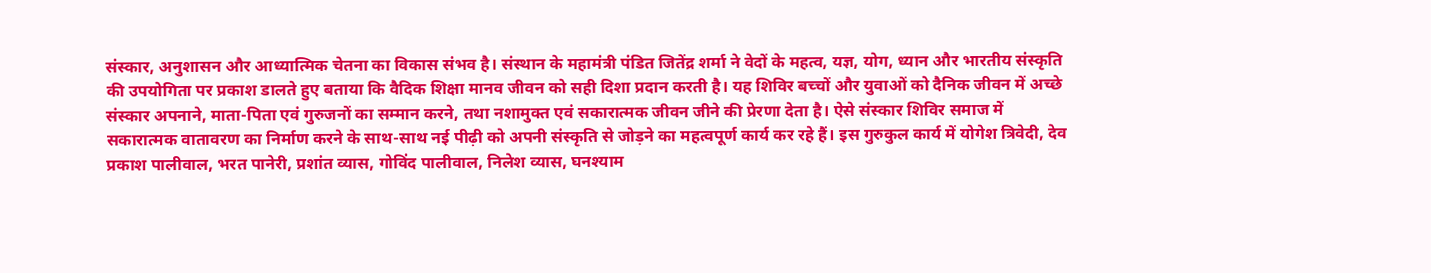संस्कार, अनुशासन और आध्यात्मिक चेतना का विकास संभव है। संस्थान के महामंत्री पंडित जितेंद्र शर्मा ने वेदों के महत्व, यज्ञ, योग, ध्यान और भारतीय संस्कृति की उपयोगिता पर प्रकाश डालते हुए बताया कि वैदिक शिक्षा मानव जीवन को सही दिशा प्रदान करती है। यह शिविर बच्चों और युवाओं को दैनिक जीवन में अच्छे संस्कार अपनाने, माता-पिता एवं गुरुजनों का सम्मान करने, तथा नशामुक्त एवं सकारात्मक जीवन जीने की प्रेरणा देता है। ऐसे संस्कार शिविर समाज में सकारात्मक वातावरण का निर्माण करने के साथ-साथ नई पीढ़ी को अपनी संस्कृति से जोड़ने का महत्वपूर्ण कार्य कर रहे हैं। इस गुरुकुल कार्य में योगेश त्रिवेदी, देव प्रकाश पालीवाल, भरत पानेरी, प्रशांत व्यास, गोविंद पालीवाल, निलेश व्यास, घनश्याम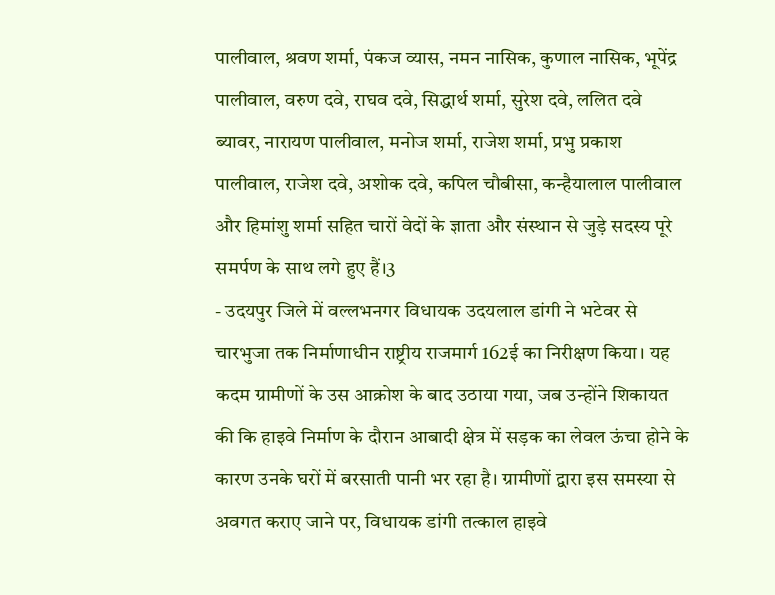पालीवाल, श्रवण शर्मा, पंकज व्यास, नमन नासिक, कुणाल नासिक, भूपेंद्र पालीवाल, वरुण दवे, राघव दवे, सिद्धार्थ शर्मा, सुरेश दवे, ललित दवे ब्यावर, नारायण पालीवाल, मनोज शर्मा, राजेश शर्मा, प्रभु प्रकाश पालीवाल, राजेश दवे, अशोक दवे, कपिल चौबीसा, कन्हैयालाल पालीवाल और हिमांशु शर्मा सहित चारों वेदों के ज्ञाता और संस्थान से जुड़े सदस्य पूरे समर्पण के साथ लगे हुए हैं।3
- उदयपुर जिले में वल्लभनगर विधायक उदयलाल डांगी ने भटेवर से चारभुजा तक निर्माणाधीन राष्ट्रीय राजमार्ग 162ई का निरीक्षण किया। यह कदम ग्रामीणों के उस आक्रोश के बाद उठाया गया, जब उन्होंने शिकायत की कि हाइवे निर्माण के दौरान आबादी क्षेत्र में सड़क का लेवल ऊंचा होने के कारण उनके घरों में बरसाती पानी भर रहा है। ग्रामीणों द्वारा इस समस्या से अवगत कराए जाने पर, विधायक डांगी तत्काल हाइवे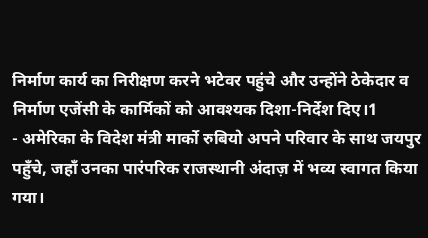निर्माण कार्य का निरीक्षण करने भटेवर पहुंचे और उन्होंने ठेकेदार व निर्माण एजेंसी के कार्मिकों को आवश्यक दिशा-निर्देश दिए।1
- अमेरिका के विदेश मंत्री मार्को रुबियो अपने परिवार के साथ जयपुर पहुँचे, जहाँ उनका पारंपरिक राजस्थानी अंदाज़ में भव्य स्वागत किया गया।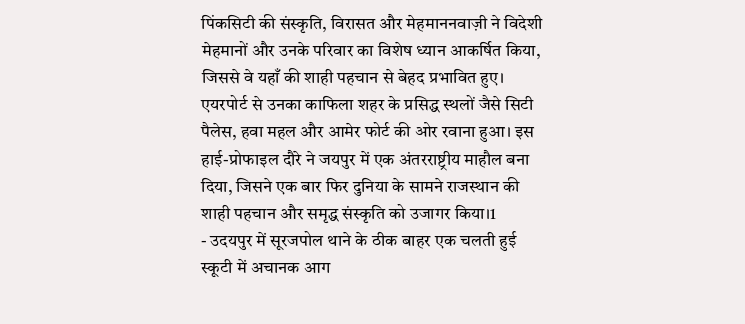पिंकसिटी की संस्कृति, विरासत और मेहमाननवाज़ी ने विदेशी मेहमानों और उनके परिवार का विशेष ध्यान आकर्षित किया, जिससे वे यहाँ की शाही पहचान से बेहद प्रभावित हुए। एयरपोर्ट से उनका काफिला शहर के प्रसिद्ध स्थलों जैसे सिटी पैलेस, हवा महल और आमेर फोर्ट की ओर रवाना हुआ। इस हाई-प्रोफाइल दौरे ने जयपुर में एक अंतरराष्ट्रीय माहौल बना दिया, जिसने एक बार फिर दुनिया के सामने राजस्थान की शाही पहचान और समृद्ध संस्कृति को उजागर किया।1
- उदयपुर में सूरजपोल थाने के ठीक बाहर एक चलती हुई स्कूटी में अचानक आग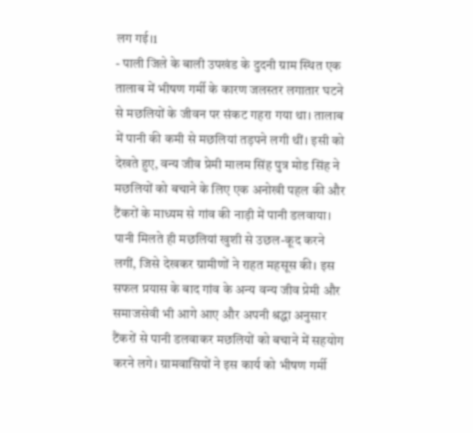लग गई।1
- पाली जिले के बाली उपखंड के दुदनी ग्राम स्थित एक तालाब में भीषण गर्मी के कारण जलस्तर लगातार घटने से मछलियों के जीवन पर संकट गहरा गया था। तालाब में पानी की कमी से मछलियां तड़पने लगी थीं। इसी को देखते हुए, वन्य जीव प्रेमी मालम सिंह पुत्र मोड सिंह ने मछलियों को बचाने के लिए एक अनोखी पहल की और टैंकरों के माध्यम से गांव की नाड़ी में पानी डलवाया। पानी मिलते ही मछलियां खुशी से उछल-कूद करने लगीं, जिसे देखकर ग्रामीणों ने राहत महसूस की। इस सफल प्रयास के बाद गांव के अन्य वन्य जीव प्रेमी और समाजसेवी भी आगे आए और अपनी श्रद्धा अनुसार टैंकरों से पानी डलवाकर मछलियों को बचाने में सहयोग करने लगे। ग्रामवासियों ने इस कार्य को भीषण गर्मी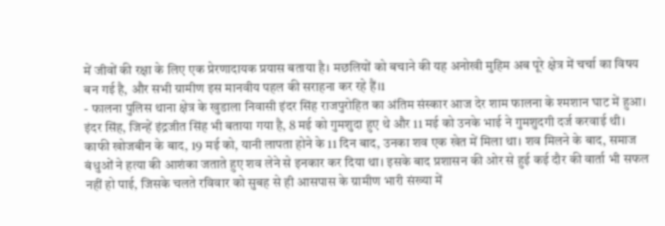में जीवों की रक्षा के लिए एक प्रेरणादायक प्रयास बताया है। मछलियों को बचाने की यह अनोखी मुहिम अब पूरे क्षेत्र में चर्चा का विषय बन गई है, और सभी ग्रामीण इस मानवीय पहल की सराहना कर रहे हैं।1
- फालना पुलिस थाना क्षेत्र के खुडाला निवासी इंदर सिंह राजपुरोहित का अंतिम संस्कार आज देर शाम फालना के श्मशान घाट में हुआ। इंदर सिंह, जिन्हें इंद्रजीत सिंह भी बताया गया है, 8 मई को गुमशुदा हुए थे और 11 मई को उनके भाई ने गुमशुदगी दर्ज करवाई थी। काफी खोजबीन के बाद, 19 मई को, यानी लापता होने के 11 दिन बाद, उनका शव एक खेत में मिला था। शव मिलने के बाद, समाज बंधुओं ने हत्या की आशंका जताते हुए शव लेने से इनकार कर दिया था। इसके बाद प्रशासन की ओर से हुई कई दौर की वार्ता भी सफल नहीं हो पाई, जिसके चलते रविवार को सुबह से ही आसपास के ग्रामीण भारी संख्या में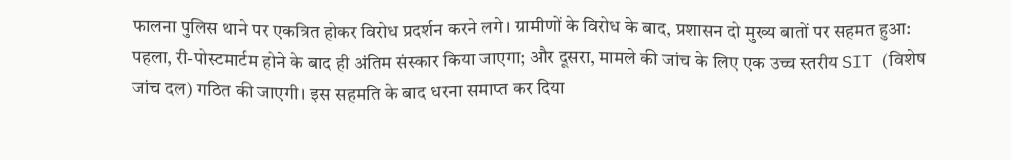फालना पुलिस थाने पर एकत्रित होकर विरोध प्रदर्शन करने लगे। ग्रामीणों के विरोध के बाद, प्रशासन दो मुख्य बातों पर सहमत हुआ: पहला, री-पोस्टमार्टम होने के बाद ही अंतिम संस्कार किया जाएगा; और दूसरा, मामले की जांच के लिए एक उच्च स्तरीय SIT (विशेष जांच दल) गठित की जाएगी। इस सहमति के बाद धरना समाप्त कर दिया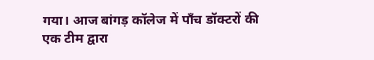गया। आज बांगड़ कॉलेज में पाँच डॉक्टरों की एक टीम द्वारा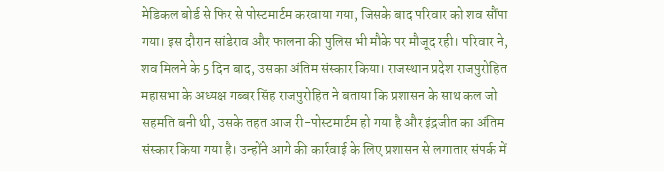मेडिकल बोर्ड से फिर से पोस्टमार्टम करवाया गया, जिसके बाद परिवार को शव सौंपा गया। इस दौरान सांडेराव और फालना की पुलिस भी मौके पर मौजूद रही। परिवार ने, शव मिलने के 5 दिन बाद, उसका अंतिम संस्कार किया। राजस्थान प्रदेश राजपुरोहित महासभा के अध्यक्ष गब्बर सिंह राजपुरोहित ने बताया कि प्रशासन के साथ कल जो सहमति बनी थी, उसके तहत आज री-पोस्टमार्टम हो गया है और इंद्रजीत का अंतिम संस्कार किया गया है। उन्होंने आगे की कार्रवाई के लिए प्रशासन से लगातार संपर्क में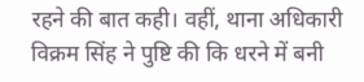रहने की बात कही। वहीं, थाना अधिकारी विक्रम सिंह ने पुष्टि की कि धरने में बनी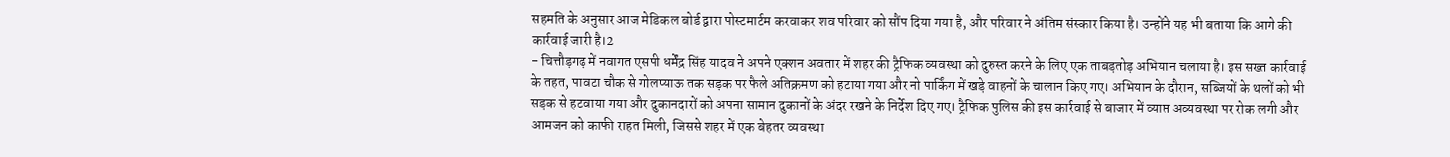सहमति के अनुसार आज मेडिकल बोर्ड द्वारा पोस्टमार्टम करवाकर शव परिवार को सौंप दिया गया है, और परिवार ने अंतिम संस्कार किया है। उन्होंने यह भी बताया कि आगे की कार्रवाई जारी है।2
- चित्तौड़गढ़ में नवागत एसपी धर्मेंद्र सिंह यादव ने अपने एक्शन अवतार में शहर की ट्रैफिक व्यवस्था को दुरुस्त करने के लिए एक ताबड़तोड़ अभियान चलाया है। इस सख्त कार्रवाई के तहत, पावटा चौक से गोलप्याऊ तक सड़क पर फैले अतिक्रमण को हटाया गया और नो पार्किंग में खड़े वाहनों के चालान किए गए। अभियान के दौरान, सब्जियों के थलों को भी सड़क से हटवाया गया और दुकानदारों को अपना सामान दुकानों के अंदर रखने के निर्देश दिए गए। ट्रैफिक पुलिस की इस कार्रवाई से बाजार में व्याप्त अव्यवस्था पर रोक लगी और आमजन को काफी राहत मिली, जिससे शहर में एक बेहतर व्यवस्था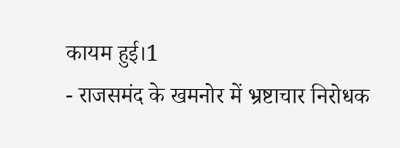कायम हुई।1
- राजसमंद के खमनोर में भ्रष्टाचार निरोधक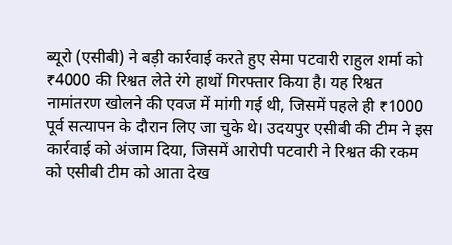ब्यूरो (एसीबी) ने बड़ी कार्रवाई करते हुए सेमा पटवारी राहुल शर्मा को ₹4000 की रिश्वत लेते रंगे हाथों गिरफ्तार किया है। यह रिश्वत नामांतरण खोलने की एवज में मांगी गई थी, जिसमें पहले ही ₹1000 पूर्व सत्यापन के दौरान लिए जा चुके थे। उदयपुर एसीबी की टीम ने इस कार्रवाई को अंजाम दिया, जिसमें आरोपी पटवारी ने रिश्वत की रकम को एसीबी टीम को आता देख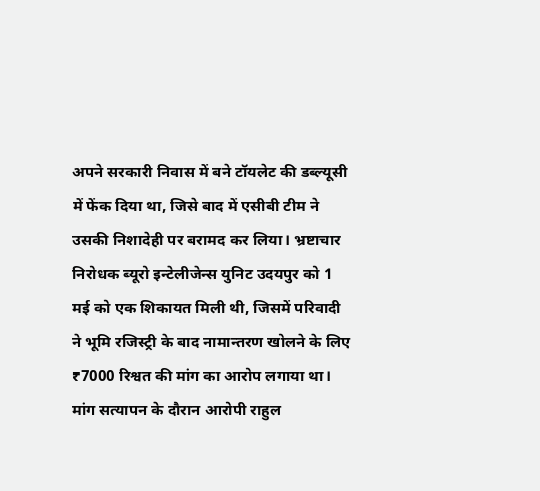अपने सरकारी निवास में बने टॉयलेट की डब्ल्यूसी में फेंक दिया था, जिसे बाद में एसीबी टीम ने उसकी निशादेही पर बरामद कर लिया। भ्रष्टाचार निरोधक ब्यूरो इन्टेलीजेन्स युनिट उदयपुर को 1 मई को एक शिकायत मिली थी, जिसमें परिवादी ने भूमि रजिस्ट्री के बाद नामान्तरण खोलने के लिए ₹7000 रिश्वत की मांग का आरोप लगाया था। मांग सत्यापन के दौरान आरोपी राहुल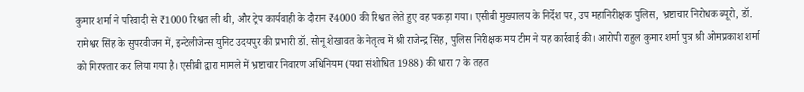कुमार शर्मा ने परिवादी से ₹1000 रिश्वत ली थी, और ट्रेप कार्यवाही के दौरान ₹4000 की रिश्वत लेते हुए वह पकड़ा गया। एसीबी मुख्यालय के निर्देश पर, उप महानिरीक्षक पुलिस, भ्रष्टाचार निरोधक ब्यूरो, डॉ. रामेश्वर सिंह के सुपरवीजन में, इन्टेलीजेन्स युनिट उदयपुर की प्रभारी डॉ. सोनू शेखावत के नेतृत्व में श्री राजेन्द्र सिंह, पुलिस निरीक्षक मय टीम ने यह कार्रवाई की। आरोपी राहुल कुमार शर्मा पुत्र श्री ओमप्रकाश शर्मा को गिरफ्तार कर लिया गया है। एसीबी द्वारा मामले में भ्रष्टाचार निवारण अधिनियम (यथा संशोधित 1988) की धारा 7 के तहत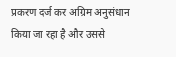प्रकरण दर्ज कर अग्रिम अनुसंधान किया जा रहा है और उससे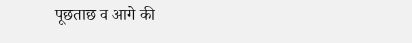पूछताछ व आगे की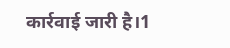कार्रवाई जारी है।1